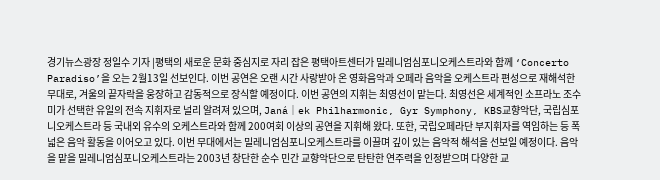경기뉴스광장 정일수 기자 |평택의 새로운 문화 중심지로 자리 잡은 평택아트센터가 밀레니엄심포니오케스트라와 함께 ‘Concerto Paradiso’을 오는 2월13일 선보인다. 이번 공연은 오랜 시간 사랑받아 온 영화음악과 오페라 음악을 오케스트라 편성으로 재해석한 무대로, 겨울의 끝자락을 웅장하고 감동적으로 장식할 예정이다. 이번 공연의 지휘는 최영선이 맡는다. 최영선은 세계적인 소프라노 조수미가 선택한 유일의 전속 지휘자로 널리 알려져 있으며, Janá│ek Philharmonic, Gyr Symphony, KBS교향악단, 국립심포니오케스트라 등 국내외 유수의 오케스트라와 함께 200여회 이상의 공연을 지휘해 왔다. 또한, 국립오페라단 부지휘자를 역임하는 등 폭넓은 음악 활동을 이어오고 있다. 이번 무대에서는 밀레니엄심포니오케스트라를 이끌며 깊이 있는 음악적 해석을 선보일 예정이다. 음악을 맡을 밀레니엄심포니오케스트라는 2003년 창단한 순수 민간 교향악단으로 탄탄한 연주력을 인정받으며 다양한 교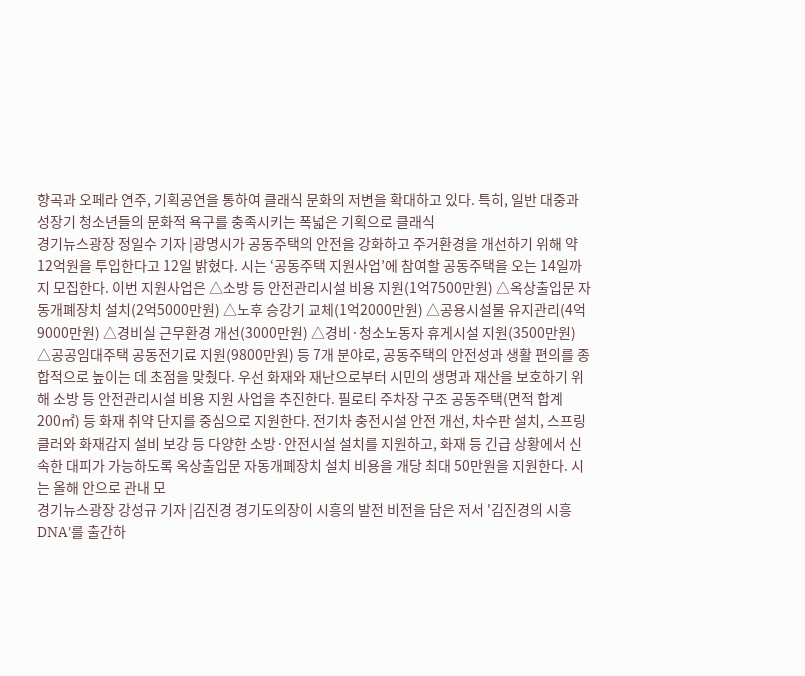향곡과 오페라 연주, 기획공연을 통하여 클래식 문화의 저변을 확대하고 있다. 특히, 일반 대중과 성장기 청소년들의 문화적 욕구를 충족시키는 폭넓은 기획으로 클래식
경기뉴스광장 정일수 기자 |광명시가 공동주택의 안전을 강화하고 주거환경을 개선하기 위해 약 12억원을 투입한다고 12일 밝혔다. 시는 ‘공동주택 지원사업’에 참여할 공동주택을 오는 14일까지 모집한다. 이번 지원사업은 △소방 등 안전관리시설 비용 지원(1억7500만원) △옥상출입문 자동개폐장치 설치(2억5000만원) △노후 승강기 교체(1억2000만원) △공용시설물 유지관리(4억9000만원) △경비실 근무환경 개선(3000만원) △경비·청소노동자 휴게시설 지원(3500만원) △공공임대주택 공동전기료 지원(9800만원) 등 7개 분야로, 공동주택의 안전성과 생활 편의를 종합적으로 높이는 데 초점을 맞췄다. 우선 화재와 재난으로부터 시민의 생명과 재산을 보호하기 위해 소방 등 안전관리시설 비용 지원 사업을 추진한다. 필로티 주차장 구조 공동주택(면적 합계 200㎡) 등 화재 취약 단지를 중심으로 지원한다. 전기차 충전시설 안전 개선, 차수판 설치, 스프링클러와 화재감지 설비 보강 등 다양한 소방·안전시설 설치를 지원하고, 화재 등 긴급 상황에서 신속한 대피가 가능하도록 옥상출입문 자동개폐장치 설치 비용을 개당 최대 50만원을 지원한다. 시는 올해 안으로 관내 모
경기뉴스광장 강성규 기자 |김진경 경기도의장이 시흥의 발전 비전을 담은 저서 '김진경의 시흥 DNA'를 출간하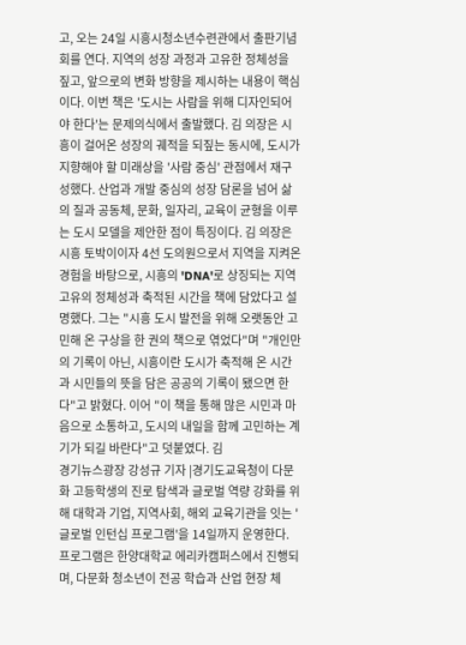고, 오는 24일 시흥시청소년수련관에서 출판기념회를 연다. 지역의 성장 과정과 고유한 정체성을 짚고, 앞으로의 변화 방향을 제시하는 내용이 핵심이다. 이번 책은 '도시는 사람을 위해 디자인되어야 한다'는 문제의식에서 출발했다. 김 의장은 시흥이 걸어온 성장의 궤적을 되짚는 동시에, 도시가 지향해야 할 미래상을 '사람 중심' 관점에서 재구성했다. 산업과 개발 중심의 성장 담론을 넘어 삶의 질과 공동체, 문화, 일자리, 교육이 균형을 이루는 도시 모델을 제안한 점이 특징이다. 김 의장은 시흥 토박이이자 4선 도의원으로서 지역을 지켜온 경험을 바탕으로, 시흥의 'DNA'로 상징되는 지역 고유의 정체성과 축적된 시간을 책에 담았다고 설명했다. 그는 "시흥 도시 발전을 위해 오랫동안 고민해 온 구상을 한 권의 책으로 엮었다"며 "개인만의 기록이 아닌, 시흥이란 도시가 축적해 온 시간과 시민들의 뜻을 담은 공공의 기록이 됐으면 한다"고 밝혔다. 이어 "이 책을 통해 많은 시민과 마음으로 소통하고, 도시의 내일을 함께 고민하는 계기가 되길 바란다"고 덧붙였다. 김
경기뉴스광장 강성규 기자 |경기도교육청이 다문화 고등학생의 진로 탐색과 글로벌 역량 강화를 위해 대학과 기업, 지역사회, 해외 교육기관을 잇는 '글로벌 인턴십 프로그램'을 14일까지 운영한다. 프로그램은 한양대학교 에리카캠퍼스에서 진행되며, 다문화 청소년이 전공 학습과 산업 현장 체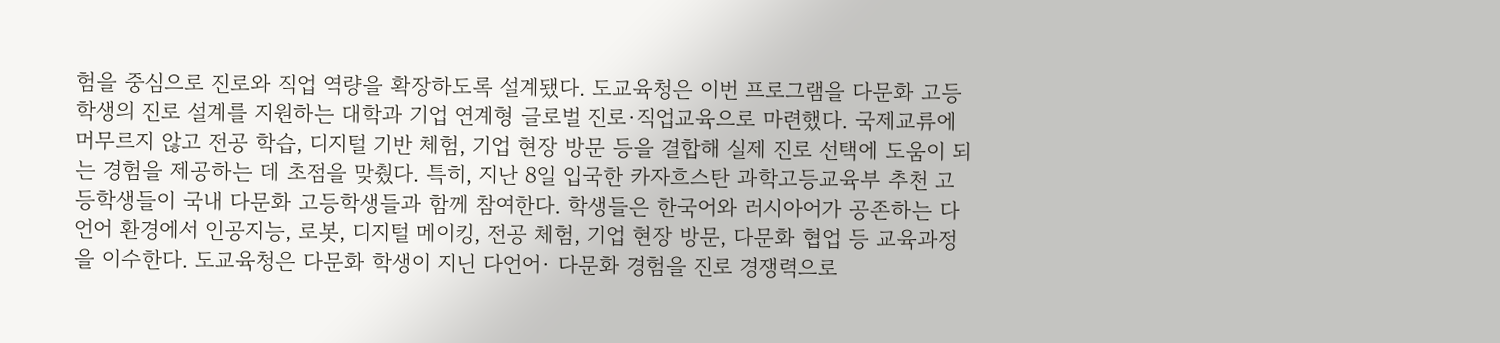험을 중심으로 진로와 직업 역량을 확장하도록 설계됐다. 도교육청은 이번 프로그램을 다문화 고등학생의 진로 설계를 지원하는 대학과 기업 연계형 글로벌 진로·직업교육으로 마련했다. 국제교류에 머무르지 않고 전공 학습, 디지털 기반 체험, 기업 현장 방문 등을 결합해 실제 진로 선택에 도움이 되는 경험을 제공하는 데 초점을 맞췄다. 특히, 지난 8일 입국한 카자흐스탄 과학고등교육부 추천 고등학생들이 국내 다문화 고등학생들과 함께 참여한다. 학생들은 한국어와 러시아어가 공존하는 다언어 환경에서 인공지능, 로봇, 디지털 메이킹, 전공 체험, 기업 현장 방문, 다문화 협업 등 교육과정을 이수한다. 도교육청은 다문화 학생이 지닌 다언어∙ 다문화 경험을 진로 경쟁력으로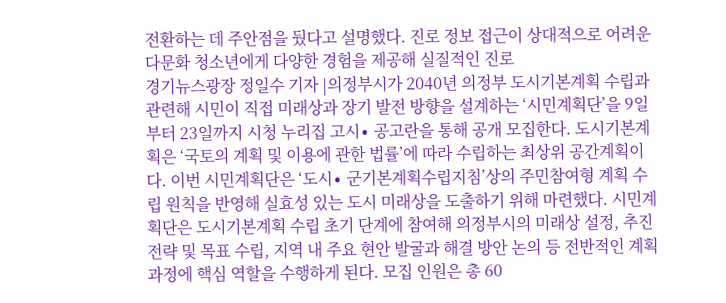전환하는 데 주안점을 뒀다고 설명했다. 진로 정보 접근이 상대적으로 어려운 다문화 청소년에게 다양한 경험을 제공해 실질적인 진로
경기뉴스광장 정일수 기자 |의정부시가 2040년 의정부 도시기본계획 수립과 관련해 시민이 직접 미래상과 장기 발전 방향을 설계하는 ‘시민계획단’을 9일부터 23일까지 시청 누리집 고시∙ 공고란을 통해 공개 모집한다. 도시기본계획은 ‘국토의 계획 및 이용에 관한 법률’에 따라 수립하는 최상위 공간계획이다. 이번 시민계획단은 ‘도시∙ 군기본계획수립지침’상의 주민참여형 계획 수립 원칙을 반영해 실효성 있는 도시 미래상을 도출하기 위해 마련했다. 시민계획단은 도시기본계획 수립 초기 단계에 참여해 의정부시의 미래상 설정, 추진전략 및 목표 수립, 지역 내 주요 현안 발굴과 해결 방안 논의 등 전반적인 계획 과정에 핵심 역할을 수행하게 된다. 모집 인원은 총 60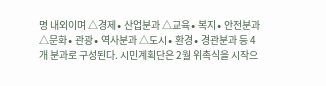명 내외이며 △경제∙ 산업분과 △교육∙ 복지∙ 안전분과 △문화∙ 관광∙ 역사분과 △도시∙ 환경∙ 경관분과 등 4개 분과로 구성된다. 시민계획단은 2월 위촉식을 시작으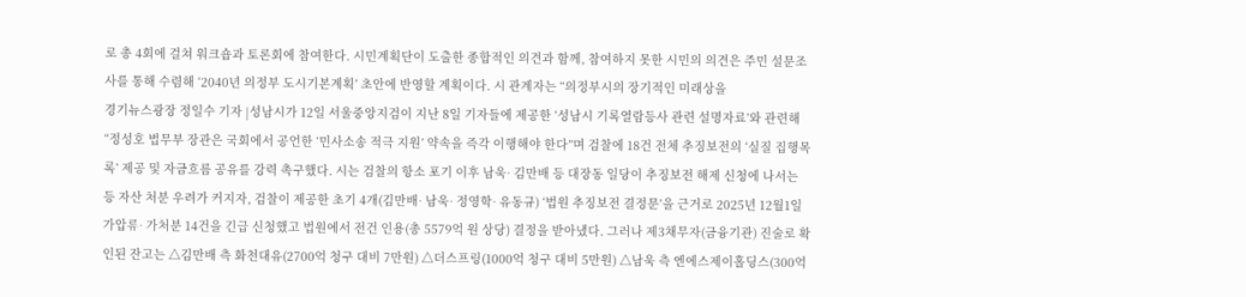로 총 4회에 걸쳐 워크숍과 토론회에 참여한다. 시민계획단이 도출한 종합적인 의견과 함께, 참여하지 못한 시민의 의견은 주민 설문조사를 통해 수렴해 ‘2040년 의정부 도시기본계획’ 초안에 반영할 계획이다. 시 관계자는 “의정부시의 장기적인 미래상을
경기뉴스광장 정일수 기자 |성남시가 12일 서울중앙지검이 지난 8일 기자들에 제공한 ‘성남시 기록열람등사 관련 설명자료’와 관련해 “정성호 법무부 장관은 국회에서 공언한 ‘민사소송 적극 지원’ 약속을 즉각 이행해야 한다”며 검찰에 18건 전체 추징보전의 ‘실질 집행목록’ 제공 및 자금흐름 공유를 강력 촉구했다. 시는 검찰의 항소 포기 이후 남욱∙ 김만배 등 대장동 일당이 추징보전 해제 신청에 나서는 등 자산 처분 우려가 커지자, 검찰이 제공한 초기 4개(김만배∙ 남욱∙ 정영학∙ 유동규) ‘법원 추징보전 결정문’을 근거로 2025년 12월1일 가압류∙ 가처분 14건을 긴급 신청했고 법원에서 전건 인용(총 5579억 원 상당) 결정을 받아냈다. 그러나 제3채무자(금융기관) 진술로 확인된 잔고는 △김만배 측 화천대유(2700억 청구 대비 7만원) △더스프링(1000억 청구 대비 5만원) △남욱 측 엔에스제이홀딩스(300억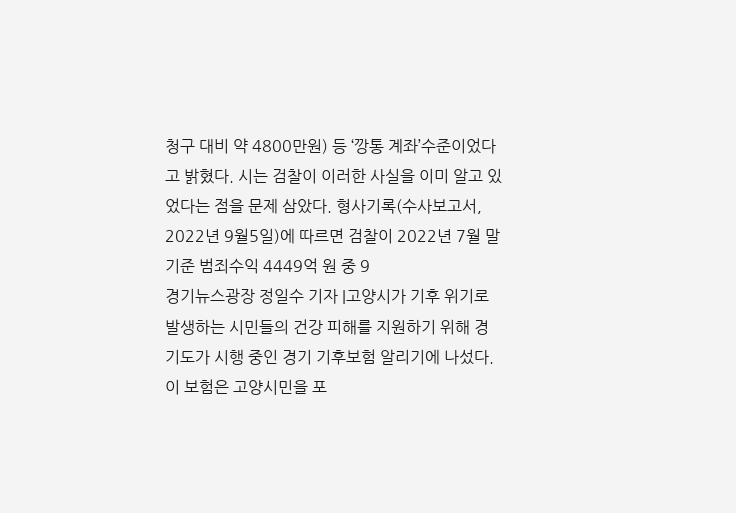청구 대비 약 4800만원) 등 ‘깡통 계좌’수준이었다고 밝혔다. 시는 검찰이 이러한 사실을 이미 알고 있었다는 점을 문제 삼았다. 형사기록(수사보고서, 2022년 9월5일)에 따르면 검찰이 2022년 7월 말 기준 범죄수익 4449억 원 중 9
경기뉴스광장 정일수 기자 |고양시가 기후 위기로 발생하는 시민들의 건강 피해를 지원하기 위해 경기도가 시행 중인 경기 기후보험 알리기에 나섰다. 이 보험은 고양시민을 포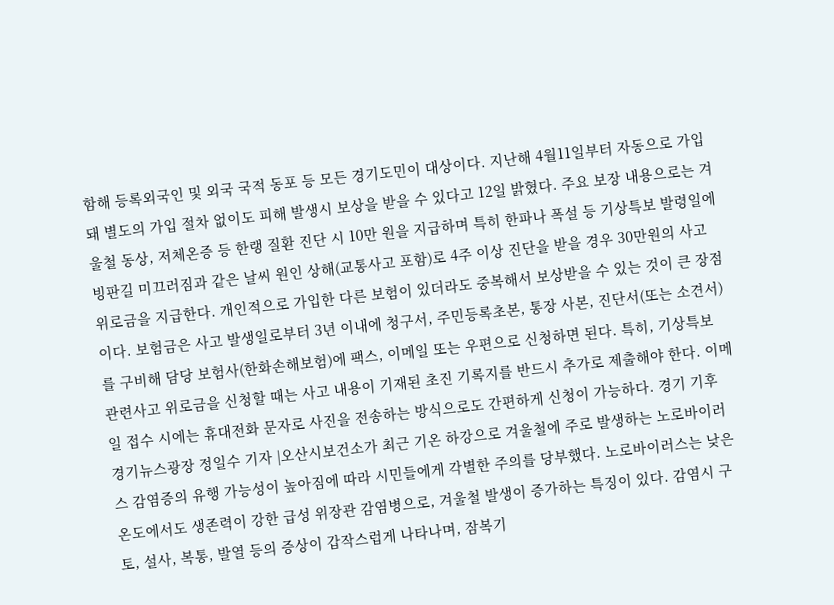함해 등록외국인 및 외국 국적 동포 등 모든 경기도민이 대상이다. 지난해 4월11일부터 자동으로 가입돼 별도의 가입 절차 없이도 피해 발생시 보상을 받을 수 있다고 12일 밝혔다. 주요 보장 내용으로는 겨울철 동상, 저체온증 등 한랭 질환 진단 시 10만 원을 지급하며 특히 한파나 폭설 등 기상특보 발령일에 빙판길 미끄러짐과 같은 날씨 원인 상해(교통사고 포함)로 4주 이상 진단을 받을 경우 30만원의 사고 위로금을 지급한다. 개인적으로 가입한 다른 보험이 있더라도 중복해서 보상받을 수 있는 것이 큰 장점이다. 보험금은 사고 발생일로부터 3년 이내에 청구서, 주민등록초본, 통장 사본, 진단서(또는 소견서)를 구비해 담당 보험사(한화손해보험)에 팩스, 이메일 또는 우편으로 신청하면 된다. 특히, 기상특보 관련사고 위로금을 신청할 때는 사고 내용이 기재된 초진 기록지를 반드시 추가로 제출해야 한다. 이메일 접수 시에는 휴대전화 문자로 사진을 전송하는 방식으로도 간편하게 신청이 가능하다. 경기 기후
경기뉴스광장 정일수 기자 |오산시보건소가 최근 기온 하강으로 겨울철에 주로 발생하는 노로바이러스 감염증의 유행 가능성이 높아짐에 따라 시민들에게 각별한 주의를 당부했다. 노로바이러스는 낮은 온도에서도 생존력이 강한 급성 위장관 감염병으로, 겨울철 발생이 증가하는 특징이 있다. 감염시 구토, 설사, 복통, 발열 등의 증상이 갑작스럽게 나타나며, 잠복기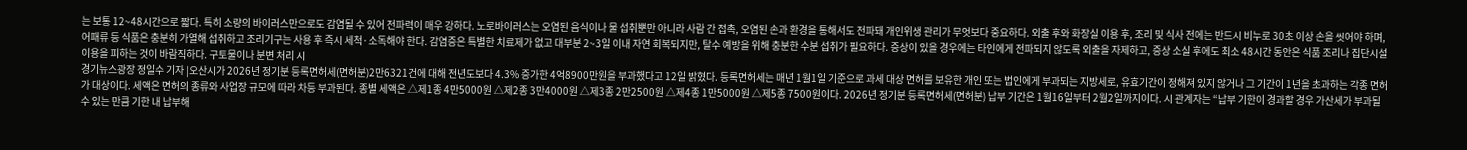는 보통 12~48시간으로 짧다. 특히 소량의 바이러스만으로도 감염될 수 있어 전파력이 매우 강하다. 노로바이러스는 오염된 음식이나 물 섭취뿐만 아니라 사람 간 접촉, 오염된 손과 환경을 통해서도 전파돼 개인위생 관리가 무엇보다 중요하다. 외출 후와 화장실 이용 후, 조리 및 식사 전에는 반드시 비누로 30초 이상 손을 씻어야 하며, 어패류 등 식품은 충분히 가열해 섭취하고 조리기구는 사용 후 즉시 세척·소독해야 한다. 감염증은 특별한 치료제가 없고 대부분 2~3일 이내 자연 회복되지만, 탈수 예방을 위해 충분한 수분 섭취가 필요하다. 증상이 있을 경우에는 타인에게 전파되지 않도록 외출을 자제하고, 증상 소실 후에도 최소 48시간 동안은 식품 조리나 집단시설 이용을 피하는 것이 바람직하다. 구토물이나 분변 처리 시
경기뉴스광장 정일수 기자 |오산시가 2026년 정기분 등록면허세(면허분)2만6321건에 대해 전년도보다 4.3% 증가한 4억8900만원을 부과했다고 12일 밝혔다. 등록면허세는 매년 1월1일 기준으로 과세 대상 면허를 보유한 개인 또는 법인에게 부과되는 지방세로, 유효기간이 정해져 있지 않거나 그 기간이 1년을 초과하는 각종 면허가 대상이다. 세액은 면허의 종류와 사업장 규모에 따라 차등 부과된다. 종별 세액은 △제1종 4만5000원 △제2종 3만4000원 △제3종 2만2500원 △제4종 1만5000원 △제5종 7500원이다. 2026년 정기분 등록면허세(면허분) 납부 기간은 1월16일부터 2월2일까지이다. 시 관계자는 “납부 기한이 경과할 경우 가산세가 부과될 수 있는 만큼 기한 내 납부해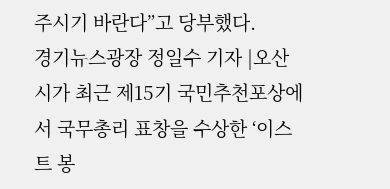주시기 바란다”고 당부했다.
경기뉴스광장 정일수 기자 |오산시가 최근 제15기 국민추천포상에서 국무총리 표창을 수상한 ‘이스트 봉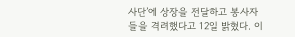사단’에 상장을 전달하고 봉사자들을 격려했다고 12일 밝혔다. 이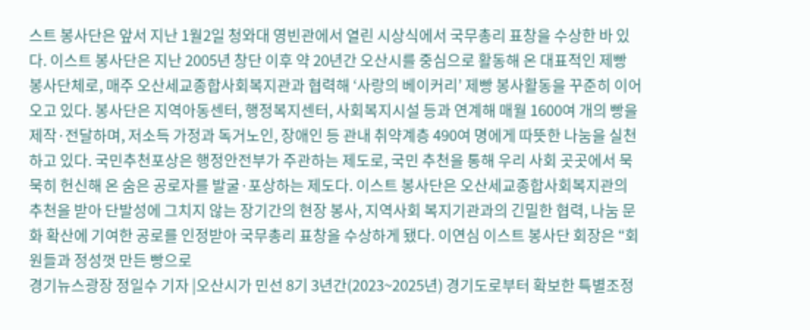스트 봉사단은 앞서 지난 1월2일 청와대 영빈관에서 열린 시상식에서 국무총리 표창을 수상한 바 있다. 이스트 봉사단은 지난 2005년 창단 이후 약 20년간 오산시를 중심으로 활동해 온 대표적인 제빵 봉사단체로, 매주 오산세교종합사회복지관과 협력해 ‘사랑의 베이커리’ 제빵 봉사활동을 꾸준히 이어오고 있다. 봉사단은 지역아동센터, 행정복지센터, 사회복지시설 등과 연계해 매월 1600여 개의 빵을 제작·전달하며, 저소득 가정과 독거노인, 장애인 등 관내 취약계층 490여 명에게 따뜻한 나눔을 실천하고 있다. 국민추천포상은 행정안전부가 주관하는 제도로, 국민 추천을 통해 우리 사회 곳곳에서 묵묵히 헌신해 온 숨은 공로자를 발굴·포상하는 제도다. 이스트 봉사단은 오산세교종합사회복지관의 추천을 받아 단발성에 그치지 않는 장기간의 현장 봉사, 지역사회 복지기관과의 긴밀한 협력, 나눔 문화 확산에 기여한 공로를 인정받아 국무총리 표창을 수상하게 됐다. 이연심 이스트 봉사단 회장은 “회원들과 정성껏 만든 빵으로
경기뉴스광장 정일수 기자 |오산시가 민선 8기 3년간(2023~2025년) 경기도로부터 확보한 특별조정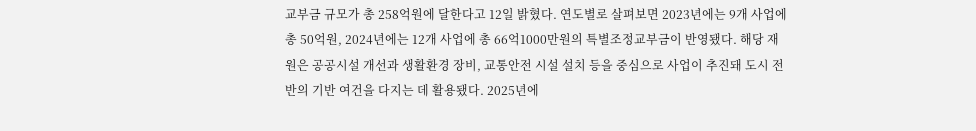교부금 규모가 총 258억원에 달한다고 12일 밝혔다. 연도별로 살펴보면 2023년에는 9개 사업에 총 50억원, 2024년에는 12개 사업에 총 66억1000만원의 특별조정교부금이 반영됐다. 해당 재원은 공공시설 개선과 생활환경 장비, 교통안전 시설 설치 등을 중심으로 사업이 추진돼 도시 전반의 기반 여건을 다지는 데 활용됐다. 2025년에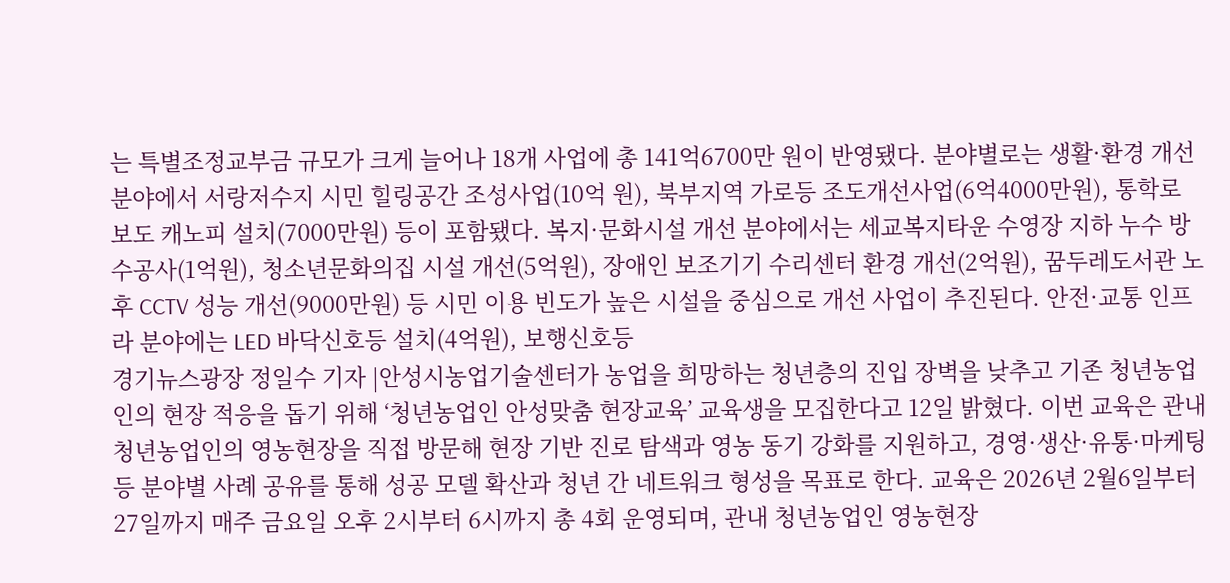는 특별조정교부금 규모가 크게 늘어나 18개 사업에 총 141억6700만 원이 반영됐다. 분야별로는 생활·환경 개선 분야에서 서랑저수지 시민 힐링공간 조성사업(10억 원), 북부지역 가로등 조도개선사업(6억4000만원), 통학로 보도 캐노피 설치(7000만원) 등이 포함됐다. 복지·문화시설 개선 분야에서는 세교복지타운 수영장 지하 누수 방수공사(1억원), 청소년문화의집 시설 개선(5억원), 장애인 보조기기 수리센터 환경 개선(2억원), 꿈두레도서관 노후 CCTV 성능 개선(9000만원) 등 시민 이용 빈도가 높은 시설을 중심으로 개선 사업이 추진된다. 안전·교통 인프라 분야에는 LED 바닥신호등 설치(4억원), 보행신호등
경기뉴스광장 정일수 기자 |안성시농업기술센터가 농업을 희망하는 청년층의 진입 장벽을 낮추고 기존 청년농업인의 현장 적응을 돕기 위해 ‘청년농업인 안성맞춤 현장교육’ 교육생을 모집한다고 12일 밝혔다. 이번 교육은 관내 청년농업인의 영농현장을 직접 방문해 현장 기반 진로 탐색과 영농 동기 강화를 지원하고, 경영·생산·유통·마케팅 등 분야별 사례 공유를 통해 성공 모델 확산과 청년 간 네트워크 형성을 목표로 한다. 교육은 2026년 2월6일부터 27일까지 매주 금요일 오후 2시부터 6시까지 총 4회 운영되며, 관내 청년농업인 영농현장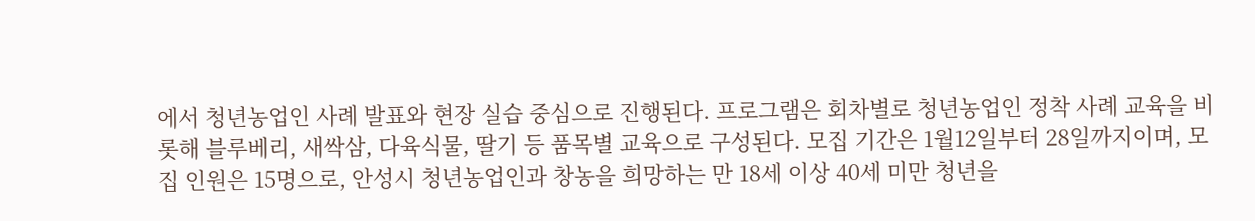에서 청년농업인 사례 발표와 현장 실습 중심으로 진행된다. 프로그램은 회차별로 청년농업인 정착 사례 교육을 비롯해 블루베리, 새싹삼, 다육식물, 딸기 등 품목별 교육으로 구성된다. 모집 기간은 1월12일부터 28일까지이며, 모집 인원은 15명으로, 안성시 청년농업인과 창농을 희망하는 만 18세 이상 40세 미만 청년을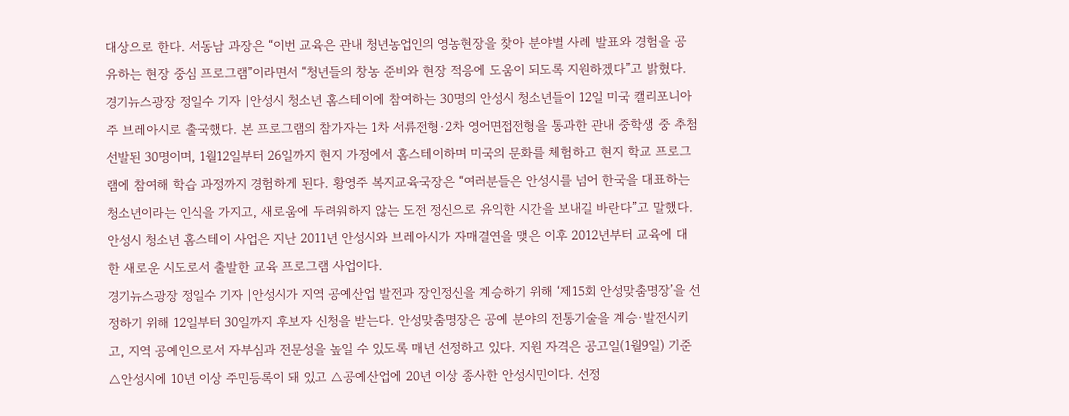대상으로 한다. 서동남 과장은 “이번 교육은 관내 청년농업인의 영농현장을 찾아 분야별 사례 발표와 경험을 공유하는 현장 중심 프로그램”이라면서 “청년들의 창농 준비와 현장 적응에 도움이 되도록 지원하겠다”고 밝혔다.
경기뉴스광장 정일수 기자 |안성시 청소년 홈스테이에 참여하는 30명의 안성시 청소년들이 12일 미국 캘리포니아주 브레아시로 출국했다. 본 프로그램의 참가자는 1차 서류전형·2차 영어면접전형을 통과한 관내 중학생 중 추첨 선발된 30명이며, 1월12일부터 26일까지 현지 가정에서 홈스테이하며 미국의 문화를 체험하고 현지 학교 프로그램에 참여해 학습 과정까지 경험하게 된다. 황영주 복지교육국장은 “여러분들은 안성시를 넘어 한국을 대표하는 청소년이라는 인식을 가지고, 새로움에 두려워하지 않는 도전 정신으로 유익한 시간을 보내길 바란다”고 말했다. 안성시 청소년 홈스테이 사업은 지난 2011년 안성시와 브레아시가 자매결연을 맺은 이후 2012년부터 교육에 대한 새로운 시도로서 출발한 교육 프로그램 사업이다.
경기뉴스광장 정일수 기자 |안성시가 지역 공예산업 발전과 장인정신을 계승하기 위해 ‘제15회 안성맞춤명장’을 선정하기 위해 12일부터 30일까지 후보자 신청을 받는다. 안성맞춤명장은 공예 분야의 전통기술을 계승·발전시키고, 지역 공예인으로서 자부심과 전문성을 높일 수 있도록 매년 선정하고 있다. 지원 자격은 공고일(1월9일) 기준 △안성시에 10년 이상 주민등록이 돼 있고 △공예산업에 20년 이상 종사한 안성시민이다. 선정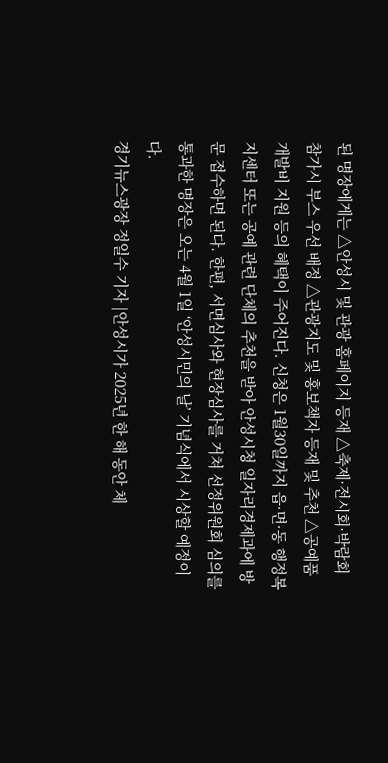된 명장에게는 △안성시 및 관광 홈페이지 등재 △축제·전시회·박람회 참가시 부스 우선 배정 △관광지도 및 홍보책자 등재 및 추천 △공예품 개발비 지원 등의 혜택이 주어진다. 신청은 1월30일까지 읍·면·동 행정복지센터 또는 공예 관련 단체의 추천을 받아 안성시청 일자리경제과에 방문 접수하면 된다. 한편, 서면심사와 현장심사를 거쳐 선정위원회 심의를 통과한 명장은 오는 4월 1일 ‘안성시민의 날’ 기념식에서 시상할 예정이다.
경기뉴스광장 정일수 기자 |안성시가 2025년 한 해 동안 체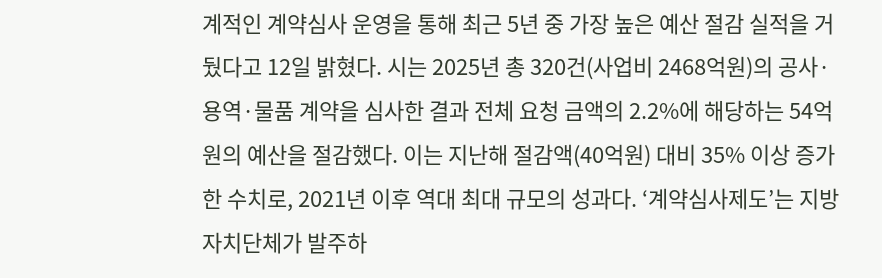계적인 계약심사 운영을 통해 최근 5년 중 가장 높은 예산 절감 실적을 거뒀다고 12일 밝혔다. 시는 2025년 총 320건(사업비 2468억원)의 공사·용역·물품 계약을 심사한 결과 전체 요청 금액의 2.2%에 해당하는 54억원의 예산을 절감했다. 이는 지난해 절감액(40억원) 대비 35% 이상 증가한 수치로, 2021년 이후 역대 최대 규모의 성과다. ‘계약심사제도’는 지방자치단체가 발주하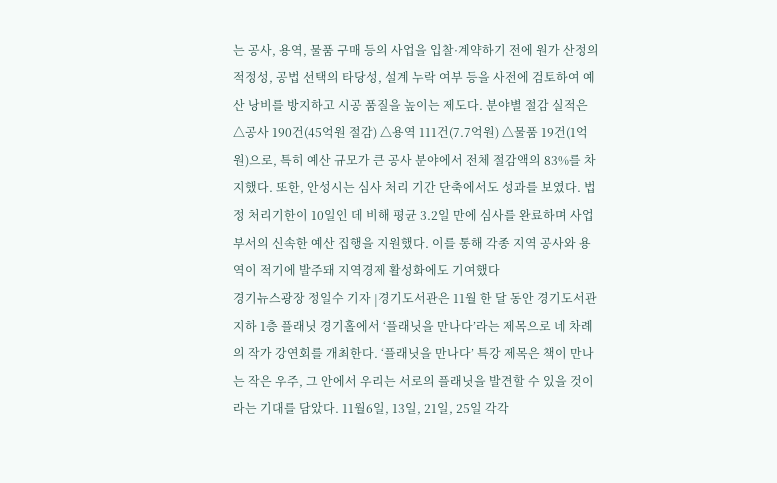는 공사, 용역, 물품 구매 등의 사업을 입찰·계약하기 전에 원가 산정의 적정성, 공법 선택의 타당성, 설계 누락 여부 등을 사전에 검토하여 예산 낭비를 방지하고 시공 품질을 높이는 제도다. 분야별 절감 실적은 △공사 190건(45억원 절감) △용역 111건(7.7억원) △물품 19건(1억원)으로, 특히 예산 규모가 큰 공사 분야에서 전체 절감액의 83%를 차지했다. 또한, 안성시는 심사 처리 기간 단축에서도 성과를 보였다. 법정 처리기한이 10일인 데 비해 평균 3.2일 만에 심사를 완료하며 사업부서의 신속한 예산 집행을 지원했다. 이를 통해 각종 지역 공사와 용역이 적기에 발주돼 지역경제 활성화에도 기여했다
경기뉴스광장 정일수 기자 |경기도서관은 11월 한 달 동안 경기도서관 지하 1층 플래닛 경기홀에서 ‘플래닛을 만나다’라는 제목으로 네 차례의 작가 강연회를 개최한다. ‘플래닛을 만나다’ 특강 제목은 책이 만나는 작은 우주, 그 안에서 우리는 서로의 플래닛을 발견할 수 있을 것이라는 기대를 담았다. 11월6일, 13일, 21일, 25일 각각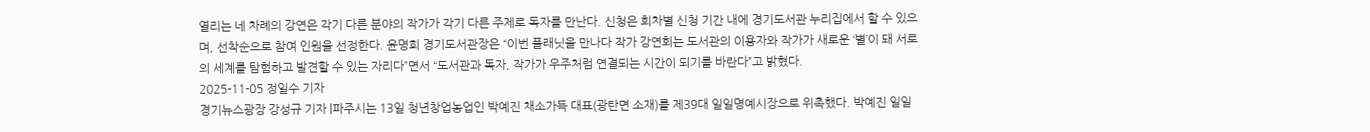열리는 네 차례의 강연은 각기 다른 분야의 작가가 각기 다른 주제로 독자를 만난다. 신청은 회차별 신청 기간 내에 경기도서관 누리집에서 할 수 있으며, 선착순으로 참여 인원을 선정한다. 윤명희 경기도서관장은 “이번 플래닛을 만나다 작가 강연회는 도서관의 이용자와 작가가 새로운 ‘별’이 돼 서로의 세계를 탐험하고 발견할 수 있는 자리다”면서 “도서관과 독자, 작가가 우주처럼 연결되는 시간이 되기를 바란다”고 밝혔다.
2025-11-05 정일수 기자
경기뉴스광장 강성규 기자 |파주시는 13일 청년창업농업인 박예진 채소가득 대표(광탄면 소재)를 제39대 일일명예시장으로 위촉했다. 박예진 일일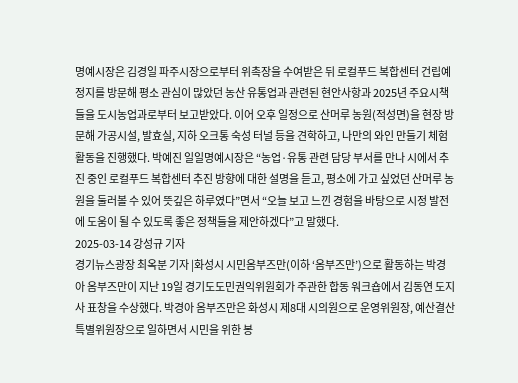명예시장은 김경일 파주시장으로부터 위촉장을 수여받은 뒤 로컬푸드 복합센터 건립예정지를 방문해 평소 관심이 많았던 농산 유통업과 관련된 현안사항과 2025년 주요시책들을 도시농업과로부터 보고받았다. 이어 오후 일정으로 산머루 농원(적성면)을 현장 방문해 가공시설, 발효실, 지하 오크통 숙성 터널 등을 견학하고, 나만의 와인 만들기 체험활동을 진행했다. 박예진 일일명예시장은 “농업·유통 관련 담당 부서를 만나 시에서 추진 중인 로컬푸드 복합센터 추진 방향에 대한 설명을 듣고, 평소에 가고 싶었던 산머루 농원을 둘러볼 수 있어 뜻깊은 하루였다”면서 “오늘 보고 느낀 경험을 바탕으로 시정 발전에 도움이 될 수 있도록 좋은 정책들을 제안하겠다”고 말했다.
2025-03-14 강성규 기자
경기뉴스광장 최옥분 기자 |화성시 시민옴부즈만(이하 ‘옴부즈만’)으로 활동하는 박경아 옴부즈만이 지난 19일 경기도도민권익위원회가 주관한 합동 워크숍에서 김동연 도지사 표창을 수상했다. 박경아 옴부즈만은 화성시 제8대 시의원으로 운영위원장, 예산결산특별위원장으로 일하면서 시민을 위한 봉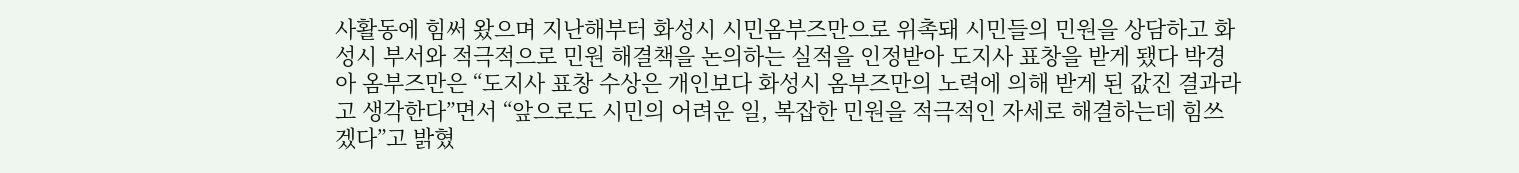사활동에 힘써 왔으며 지난해부터 화성시 시민옴부즈만으로 위촉돼 시민들의 민원을 상담하고 화성시 부서와 적극적으로 민원 해결책을 논의하는 실적을 인정받아 도지사 표창을 받게 됐다 박경아 옴부즈만은 “도지사 표창 수상은 개인보다 화성시 옴부즈만의 노력에 의해 받게 된 값진 결과라고 생각한다”면서 “앞으로도 시민의 어려운 일, 복잡한 민원을 적극적인 자세로 해결하는데 힘쓰겠다”고 밝혔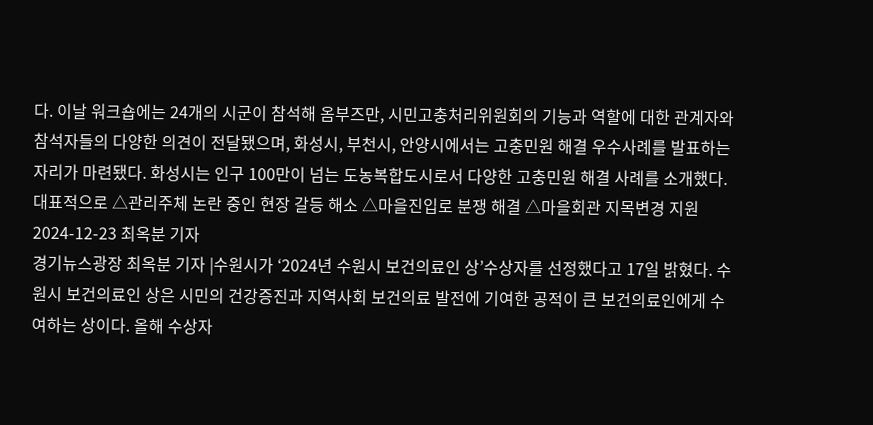다. 이날 워크숍에는 24개의 시군이 참석해 옴부즈만, 시민고충처리위원회의 기능과 역할에 대한 관계자와 참석자들의 다양한 의견이 전달됐으며, 화성시, 부천시, 안양시에서는 고충민원 해결 우수사례를 발표하는 자리가 마련됐다. 화성시는 인구 100만이 넘는 도농복합도시로서 다양한 고충민원 해결 사례를 소개했다. 대표적으로 △관리주체 논란 중인 현장 갈등 해소 △마을진입로 분쟁 해결 △마을회관 지목변경 지원
2024-12-23 최옥분 기자
경기뉴스광장 최옥분 기자 |수원시가 ‘2024년 수원시 보건의료인 상’수상자를 선정했다고 17일 밝혔다. 수원시 보건의료인 상은 시민의 건강증진과 지역사회 보건의료 발전에 기여한 공적이 큰 보건의료인에게 수여하는 상이다. 올해 수상자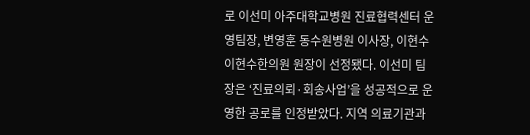로 이선미 아주대학교병원 진료협력센터 운영팀장, 변영훈 동수원병원 이사장, 이현수 이현수한의원 원장이 선정됐다. 이선미 팀장은 ‘진료의뢰·회송사업’을 성공적으로 운영한 공로를 인정받았다. 지역 의료기관과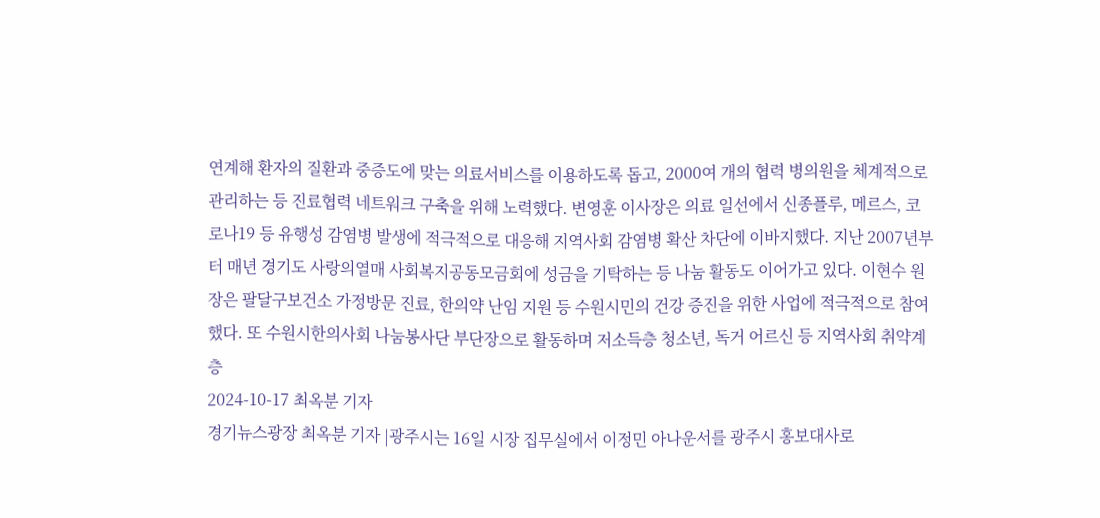연계해 환자의 질환과 중증도에 맞는 의료서비스를 이용하도록 돕고, 2000여 개의 협력 병의원을 체계적으로 관리하는 등 진료협력 네트워크 구축을 위해 노력했다. 변영훈 이사장은 의료 일선에서 신종플루, 메르스, 코로나19 등 유행성 감염병 발생에 적극적으로 대응해 지역사회 감염병 확산 차단에 이바지했다. 지난 2007년부터 매년 경기도 사랑의열매 사회복지공동모금회에 성금을 기탁하는 등 나눔 활동도 이어가고 있다. 이현수 원장은 팔달구보건소 가정방문 진료, 한의약 난임 지원 등 수원시민의 건강 증진을 위한 사업에 적극적으로 참여했다. 또 수원시한의사회 나눔봉사단 부단장으로 활동하며 저소득층 청소년, 독거 어르신 등 지역사회 취약계층
2024-10-17 최옥분 기자
경기뉴스광장 최옥분 기자 |광주시는 16일 시장 집무실에서 이정민 아나운서를 광주시 홍보대사로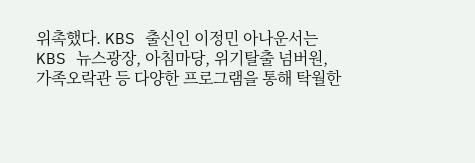위촉했다. KBS 출신인 이정민 아나운서는 KBS 뉴스광장, 아침마당, 위기탈출 넘버원, 가족오락관 등 다양한 프로그램을 통해 탁월한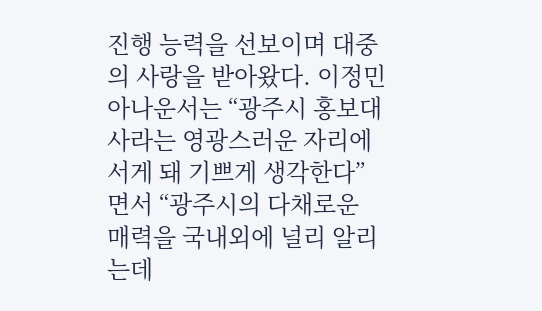진행 능력을 선보이며 대중의 사랑을 받아왔다. 이정민 아나운서는 “광주시 홍보대사라는 영광스러운 자리에 서게 돼 기쁘게 생각한다”면서 “광주시의 다채로운 매력을 국내외에 널리 알리는데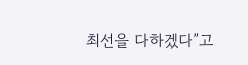최선을 다하겠다”고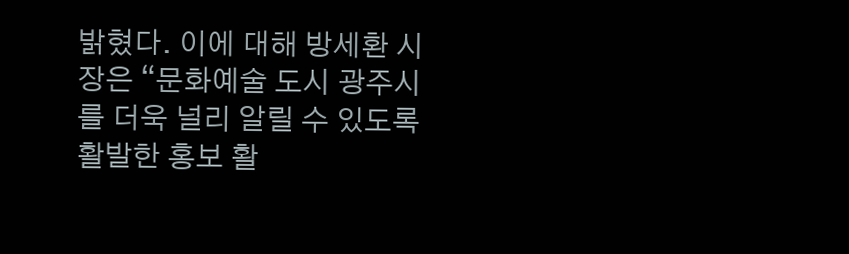밝혔다. 이에 대해 방세환 시장은 “문화예술 도시 광주시를 더욱 널리 알릴 수 있도록 활발한 홍보 활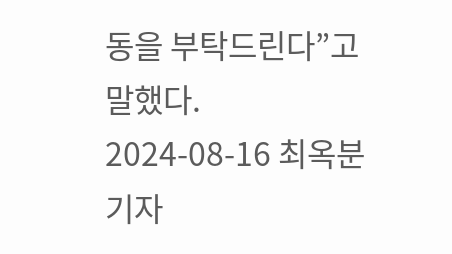동을 부탁드린다”고 말했다.
2024-08-16 최옥분 기자